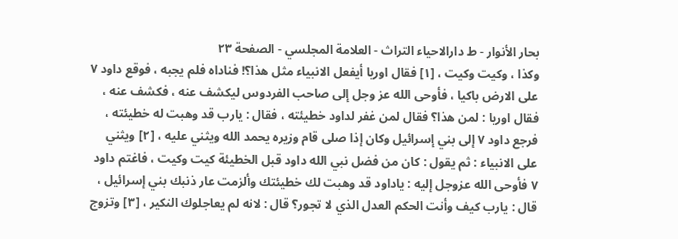بحار الأنوار - ط دارالاحیاء التراث - العلامة المجلسي - الصفحة ٢٣
وكذا ، وكيت وكيت ، [١] فقال اوريا أيفعل الانبياء مثل هذا؟! فناداه فلم يجبه ، فوقع داود ٧ على الارض باكيا ، فأوحى الله عز وجل إلى صاحب الفردوس ليكشف عنه ، فكشف عنه ، فقال اوريا : لمن هذا؟ فقال لمن غفر لداود خطيئته ، فقال : يارب قد وهبت له خطيئته ، فرجع داود ٧ إلى بني إسرائيل وكان إذا صلى قام وزيره يحمد الله ويثني عليه ، [٢] ويثني على الانبياء : ثم يقول : كان من فضل نبي الله داود قبل الخطيئة كيت وكيت ، فاغتم داود ٧ فأوحى الله عزوجل إليه : ياداود قد وهبت لك خطيئتك وألزمت عار ذنبك بني إسرائيل ، قال : يارب كيف وأنت الحكم العدل الذي لا تجور؟ قال : لانه لم يعاجلوك النكير ، [٣] وتزوج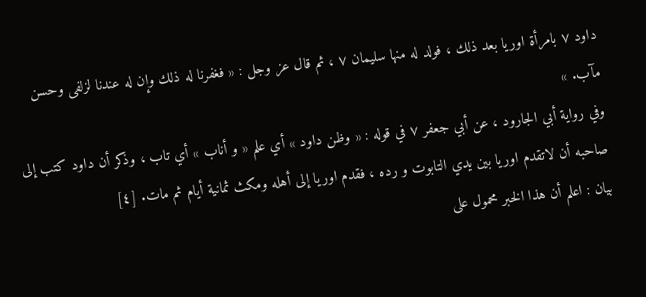داود ٧ بامرأة اوريا بعد ذلك ، فولد له منها سليمان ٧ ، ثم قال عز وجل : « فغفرنا له ذلك وإن له عندنا لزلفى وحسن مآب. »
وفي رواية أبي الجارود ، عن أبي جعفر ٧ في قوله : « وظن داود » أي علم « و أناب » أي تاب ، وذكر أن داود كتب إلى صاحبه أن لاتقدم اوريا بين يدي التابوت و رده ، فقدم اوريا إلى أهله ومكث ثمانية أيام ثم مات. [٤]
بيان : اعلم أن هذا الخبر محمول على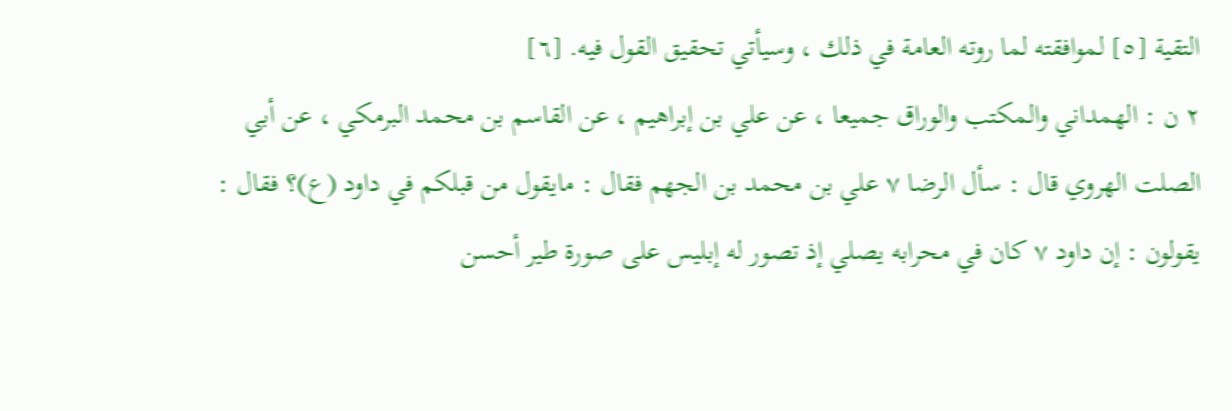التقية [٥] لموافقته لما روته العامة في ذلك ، وسيأتي تحقيق القول فيه. [٦]
٢ ن : الهمداني والمكتب والوراق جميعا ، عن علي بن إبراهيم ، عن القاسم بن محمد البرمكي ، عن أبي الصلت الهروي قال : سأل الرضا ٧ علي بن محمد بن الجهم فقال : مايقول من قبلكم في داود (ع)؟ فقال : يقولون : إن داود ٧ كان في محرابه يصلي إذ تصور له إبليس على صورة طير أحسن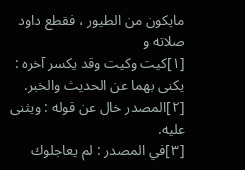مايكون من الطيور ، فقطع داود صلاته و
[١]كيت وكيت وقد يكسر آخره : يكنى بهما عن الحديث والخبر.
[٢]المصدر خال عن قوله : ويثنى عليه.
[٣]في المصدر : لم يعاجلوك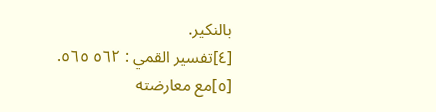بالنكير.
[٤]تفسير القمي : ٥٦٢ ٥٦٥.
[٥]مع معارضته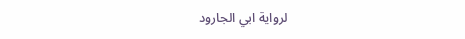لرواية ابي الجارود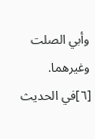وأبي الصلت وغيرهما.
[٦]في الحديث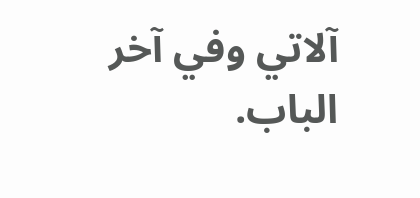آلاتي وفي آخر الباب.